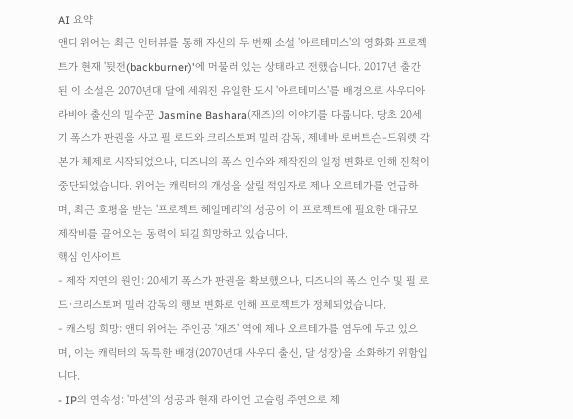AI 요약
앤디 위어는 최근 인터뷰를 통해 자신의 두 번째 소설 '아르테미스'의 영화화 프로젝트가 현재 '뒷전(backburner)'에 머물러 있는 상태라고 전했습니다. 2017년 출간된 이 소설은 2070년대 달에 세워진 유일한 도시 '아르테미스'를 배경으로 사우디아라비아 출신의 밀수꾼 Jasmine Bashara(재즈)의 이야기를 다룹니다. 당초 20세기 폭스가 판권을 사고 필 로드와 크리스토퍼 밀러 감독, 제네바 로버트슨-드워렛 각본가 체제로 시작되었으나, 디즈니의 폭스 인수와 제작진의 일정 변화로 인해 진척이 중단되었습니다. 위어는 캐릭터의 개성을 살릴 적임자로 제나 오르테가를 언급하며, 최근 호평을 받는 '프로젝트 헤일메리'의 성공이 이 프로젝트에 필요한 대규모 제작비를 끌어오는 동력이 되길 희망하고 있습니다.
핵심 인사이트
- 제작 지연의 원인: 20세기 폭스가 판권을 확보했으나, 디즈니의 폭스 인수 및 필 로드·크리스토퍼 밀러 감독의 행보 변화로 인해 프로젝트가 정체되었습니다.
- 캐스팅 희망: 앤디 위어는 주인공 '재즈' 역에 제나 오르테가를 염두에 두고 있으며, 이는 캐릭터의 독특한 배경(2070년대 사우디 출신, 달 성장)을 소화하기 위함입니다.
- IP의 연속성: '마션'의 성공과 현재 라이언 고슬링 주연으로 제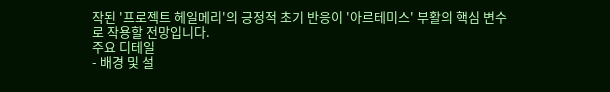작된 '프로젝트 헤일메리'의 긍정적 초기 반응이 '아르테미스' 부활의 핵심 변수로 작용할 전망입니다.
주요 디테일
- 배경 및 설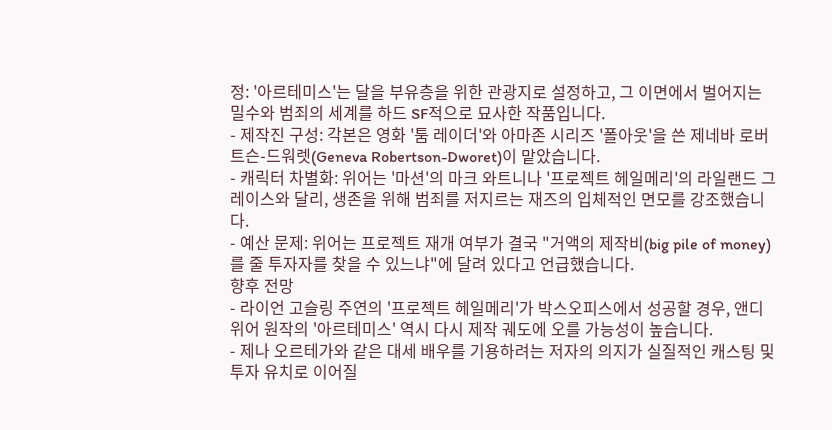정: '아르테미스'는 달을 부유층을 위한 관광지로 설정하고, 그 이면에서 벌어지는 밀수와 범죄의 세계를 하드 SF적으로 묘사한 작품입니다.
- 제작진 구성: 각본은 영화 '툼 레이더'와 아마존 시리즈 '폴아웃'을 쓴 제네바 로버트슨-드워렛(Geneva Robertson-Dworet)이 맡았습니다.
- 캐릭터 차별화: 위어는 '마션'의 마크 와트니나 '프로젝트 헤일메리'의 라일랜드 그레이스와 달리, 생존을 위해 범죄를 저지르는 재즈의 입체적인 면모를 강조했습니다.
- 예산 문제: 위어는 프로젝트 재개 여부가 결국 "거액의 제작비(big pile of money)를 줄 투자자를 찾을 수 있느냐"에 달려 있다고 언급했습니다.
향후 전망
- 라이언 고슬링 주연의 '프로젝트 헤일메리'가 박스오피스에서 성공할 경우, 앤디 위어 원작의 '아르테미스' 역시 다시 제작 궤도에 오를 가능성이 높습니다.
- 제나 오르테가와 같은 대세 배우를 기용하려는 저자의 의지가 실질적인 캐스팅 및 투자 유치로 이어질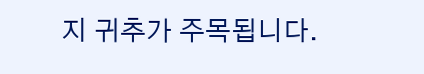지 귀추가 주목됩니다.